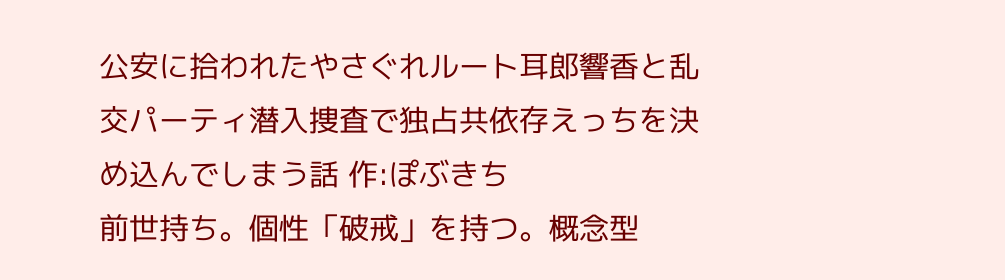公安に拾われたやさぐれルート耳郎響香と乱交パーティ潜入捜査で独占共依存えっちを決め込んでしまう話 作:ぽぶきち
前世持ち。個性「破戒」を持つ。概念型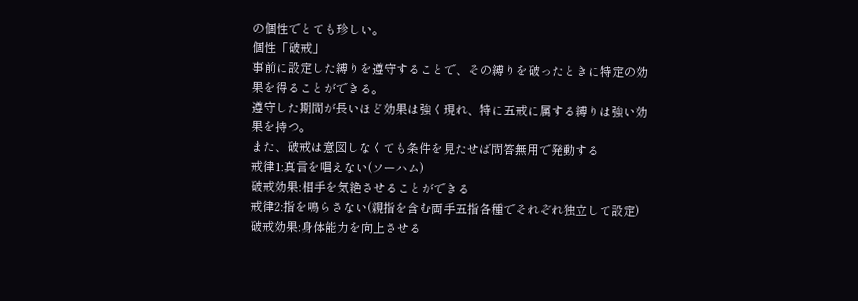の個性でとても珍しい。
個性「破戒」
事前に設定した縛りを遵守することで、その縛りを破ったときに特定の効果を得ることができる。
遵守した期間が長いほど効果は強く現れ、特に五戒に属する縛りは強い効果を持つ。
また、破戒は意図しなくても条件を見たせば問答無用で発動する
戒律1:真言を唱えない(ソーハム)
破戒効果:相手を気絶させることができる
戒律2:指を鳴らさない(親指を含む両手五指各種でそれぞれ独立して設定)
破戒効果:身体能力を向上させる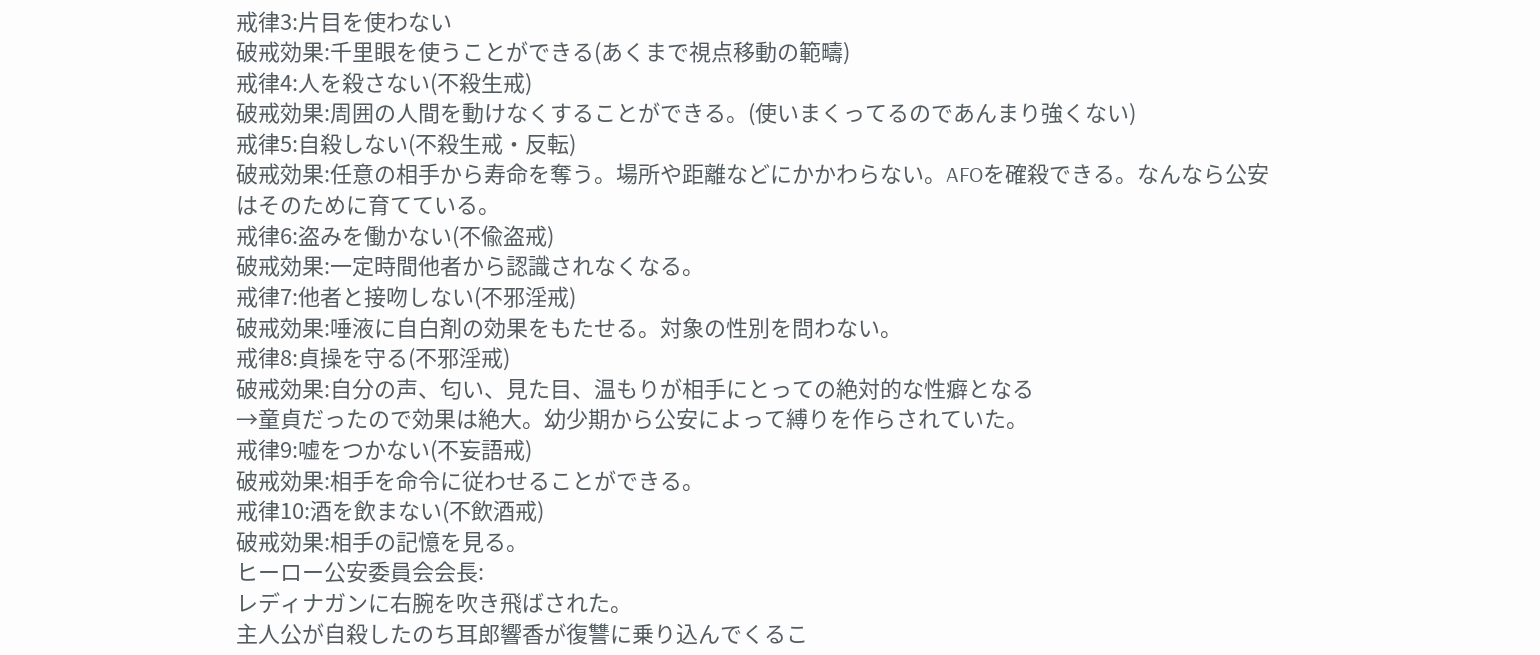戒律3:片目を使わない
破戒効果:千里眼を使うことができる(あくまで視点移動の範疇)
戒律4:人を殺さない(不殺生戒)
破戒効果:周囲の人間を動けなくすることができる。(使いまくってるのであんまり強くない)
戒律5:自殺しない(不殺生戒・反転)
破戒効果:任意の相手から寿命を奪う。場所や距離などにかかわらない。AFOを確殺できる。なんなら公安はそのために育てている。
戒律6:盗みを働かない(不偸盗戒)
破戒効果:一定時間他者から認識されなくなる。
戒律7:他者と接吻しない(不邪淫戒)
破戒効果:唾液に自白剤の効果をもたせる。対象の性別を問わない。
戒律8:貞操を守る(不邪淫戒)
破戒効果:自分の声、匂い、見た目、温もりが相手にとっての絶対的な性癖となる
→童貞だったので効果は絶大。幼少期から公安によって縛りを作らされていた。
戒律9:嘘をつかない(不妄語戒)
破戒効果:相手を命令に従わせることができる。
戒律10:酒を飲まない(不飲酒戒)
破戒効果:相手の記憶を見る。
ヒーロー公安委員会会長:
レディナガンに右腕を吹き飛ばされた。
主人公が自殺したのち耳郎響香が復讐に乗り込んでくるこ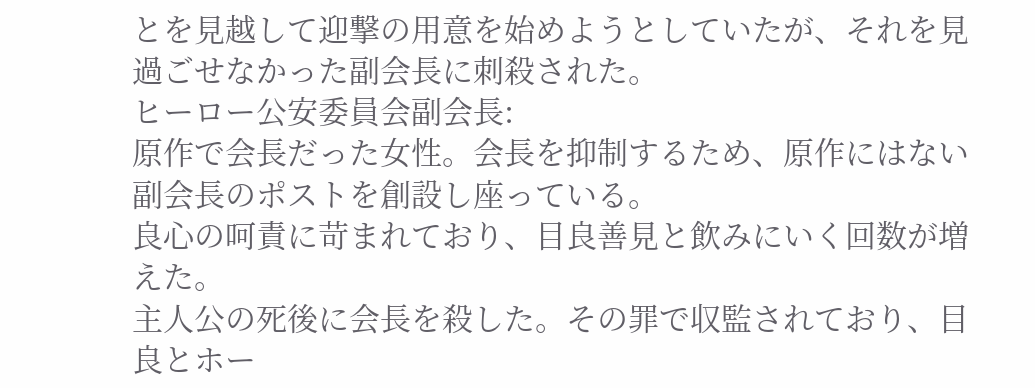とを見越して迎撃の用意を始めようとしていたが、それを見過ごせなかった副会長に刺殺された。
ヒーロー公安委員会副会長:
原作で会長だった女性。会長を抑制するため、原作にはない副会長のポストを創設し座っている。
良心の呵責に苛まれており、目良善見と飲みにいく回数が増えた。
主人公の死後に会長を殺した。その罪で収監されており、目良とホー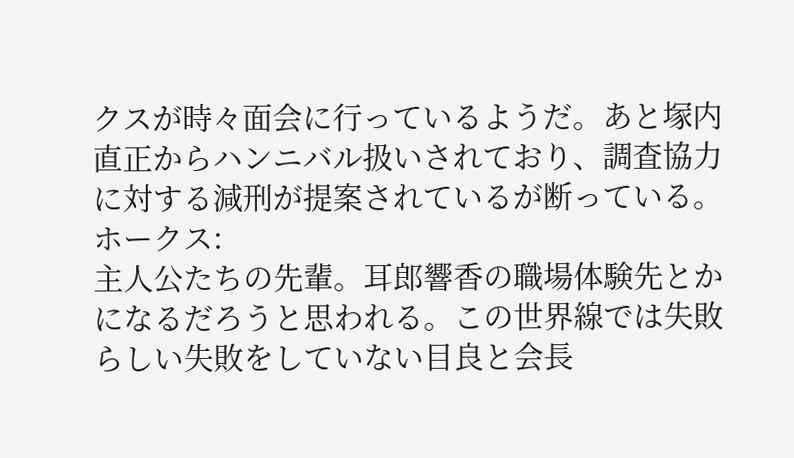クスが時々面会に行っているようだ。あと塚内直正からハンニバル扱いされており、調査協力に対する減刑が提案されているが断っている。
ホークス:
主人公たちの先輩。耳郎響香の職場体験先とかになるだろうと思われる。この世界線では失敗らしい失敗をしていない目良と会長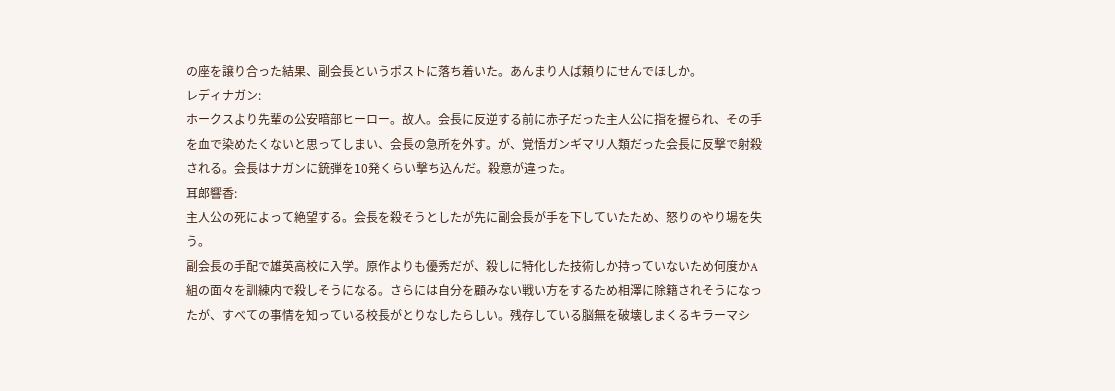の座を譲り合った結果、副会長というポストに落ち着いた。あんまり人ば頼りにせんでほしか。
レディナガン:
ホークスより先輩の公安暗部ヒーロー。故人。会長に反逆する前に赤子だった主人公に指を握られ、その手を血で染めたくないと思ってしまい、会長の急所を外す。が、覚悟ガンギマリ人類だった会長に反撃で射殺される。会長はナガンに銃弾を10発くらい撃ち込んだ。殺意が違った。
耳郎響香:
主人公の死によって絶望する。会長を殺そうとしたが先に副会長が手を下していたため、怒りのやり場を失う。
副会長の手配で雄英高校に入学。原作よりも優秀だが、殺しに特化した技術しか持っていないため何度かA組の面々を訓練内で殺しそうになる。さらには自分を顧みない戦い方をするため相澤に除籍されそうになったが、すべての事情を知っている校長がとりなしたらしい。残存している脳無を破壊しまくるキラーマシ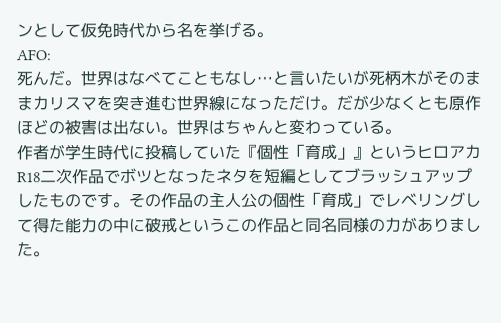ンとして仮免時代から名を挙げる。
AFO:
死んだ。世界はなべてこともなし…と言いたいが死柄木がそのままカリスマを突き進む世界線になっただけ。だが少なくとも原作ほどの被害は出ない。世界はちゃんと変わっている。
作者が学生時代に投稿していた『個性「育成」』というヒロアカR18二次作品でボツとなったネタを短編としてブラッシュアップしたものです。その作品の主人公の個性「育成」でレベリングして得た能力の中に破戒というこの作品と同名同様の力がありました。